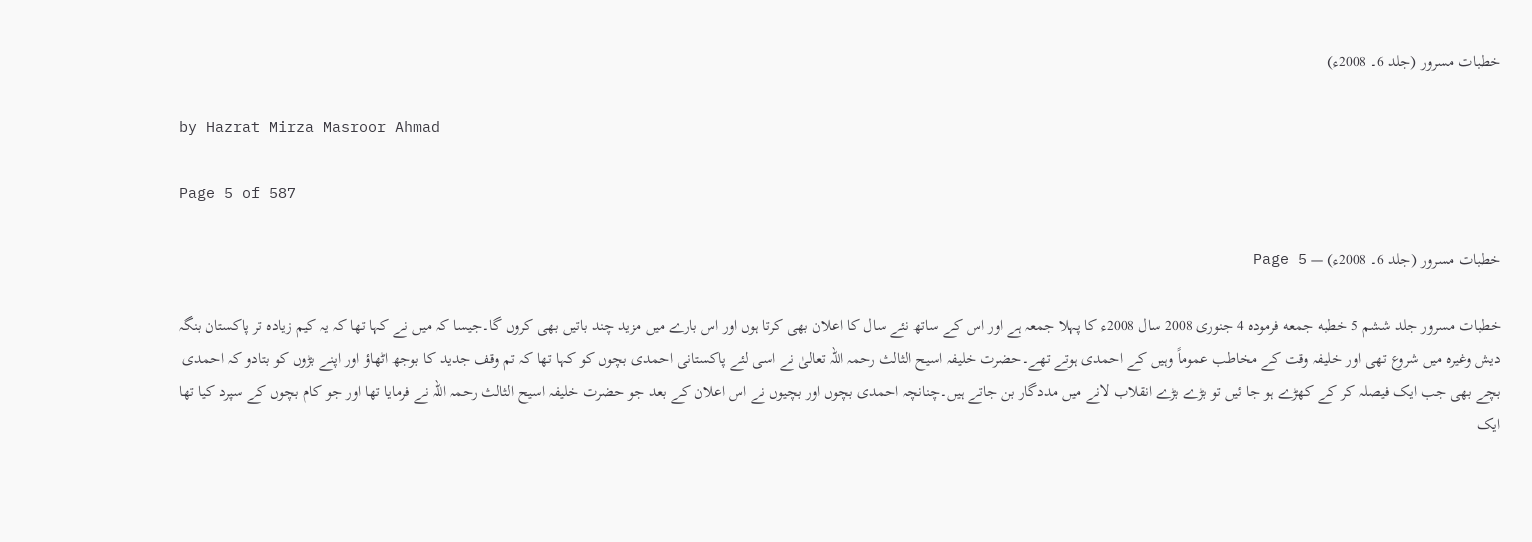خطبات مسرور (جلد 6۔ 2008ء)

by Hazrat Mirza Masroor Ahmad

Page 5 of 587

خطبات مسرور (جلد 6۔ 2008ء) — Page 5

خطبات مسرور جلد ششم 5 خطبه جمعه فرموده 4 جنوری 2008 سال 2008ء کا پہلا جمعہ ہے اور اس کے ساتھ نئے سال کا اعلان بھی کرتا ہوں اور اس بارے میں مزید چند باتیں بھی کروں گا۔جیسا کہ میں نے کہا تھا کہ یہ کیم زیادہ تر پاکستان بنگہ دیش وغیرہ میں شروع تھی اور خلیفہ وقت کے مخاطب عموماً وہیں کے احمدی ہوتے تھے۔حضرت خلیفہ اسیح الثالث رحمہ اللہ تعالیٰ نے اسی لئے پاکستانی احمدی بچوں کو کہا تھا کہ تم وقف جدید کا بوجھ اٹھاؤ اور اپنے بڑوں کو بتادو کہ احمدی بچے بھی جب ایک فیصلہ کر کے کھڑے ہو جا ئیں تو بڑے بڑے انقلاب لانے میں مددگار بن جاتے ہیں۔چنانچہ احمدی بچوں اور بچیوں نے اس اعلان کے بعد جو حضرت خلیفہ اسیح الثالث رحمہ اللہ نے فرمایا تھا اور جو کام بچوں کے سپرد کیا تھا ایک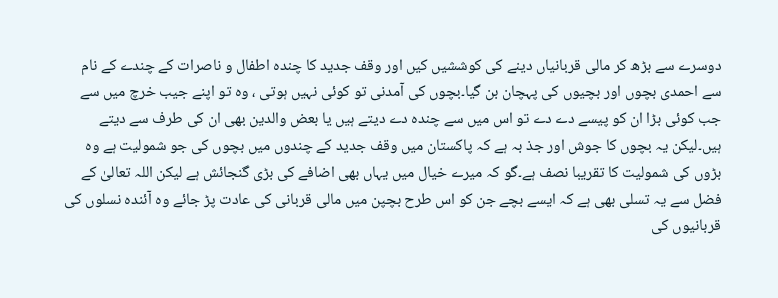دوسرے سے بڑھ کر مالی قربانیاں دینے کی کوششیں کیں اور وقف جدید کا چندہ اطفال و ناصرات کے چندے کے نام سے احمدی بچوں اور بچیوں کی پہچان بن گیا۔بچوں کی آمدنی تو کوئی نہیں ہوتی ، وہ تو اپنے جیب خرچ میں سے جب کوئی بڑا ان کو پیسے دے دے تو اس میں سے چندہ دے دیتے ہیں یا بعض والدین بھی ان کی طرف سے دیتے ہیں۔لیکن یہ بچوں کا جوش اور جذ بہ ہے کہ پاکستان میں وقف جدید کے چندوں میں بچوں کی جو شمولیت ہے وہ بڑوں کی شمولیت کا تقریبا نصف ہے۔گو کہ میرے خیال میں یہاں بھی اضافے کی بڑی گنجائش ہے لیکن اللہ تعالیٰ کے فضل سے یہ تسلی بھی ہے کہ ایسے بچے جن کو اس طرح بچپن میں مالی قربانی کی عادت پڑ جائے وہ آئندہ نسلوں کی قربانیوں کی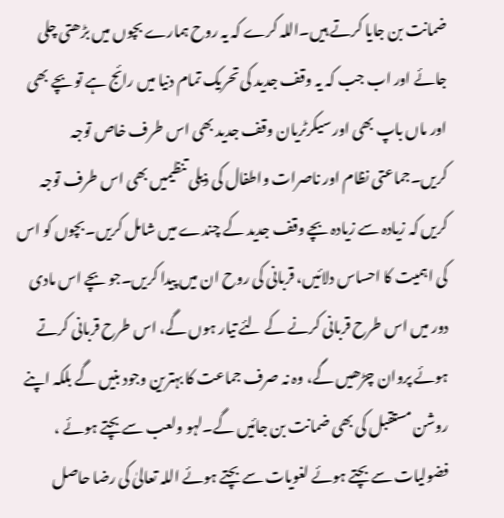ضمانت بن جایا کرتے ہیں۔اللہ کرے کہ یہ روح ہمارے بچوں میں بڑھتی چلی جائے اور اب جب کہ یہ وقف جدید کی تحریک تمام دنیا میں رائج ہے تو بچے بھی اور ماں باپ بھی اور سیکرٹریان وقف جدید بھی اس طرف خاص توجہ کریں۔جماعتی نظام اور ناصرات واطفال کی ذیلی تنظیمیں بھی اس طرف توجہ کریں کہ زیادہ سے زیادہ بچے وقف جدید کے چندے میں شامل کریں۔بچوں کو اس کی اہمیت کا احساس دلائیں، قربانی کی روح ان میں پیدا کریں۔جو بچے اس مادی دور میں اس طرح قربانی کرنے کے لئے تیار ہوں گے، اس طرح قربانی کرتے ہوئے پروان چڑھیں گے، وہ نہ صرف جماعت کا بہترین وجود بنیں گے بلکہ اپنے روشن مستقبل کی بھی ضمانت بن جائیں گے۔لہو ولعب سے بچتے ہوئے ، فضولیات سے بچتے ہوئے لغویات سے بچتے ہوئے اللہ تعالیٰ کی رضا حاصل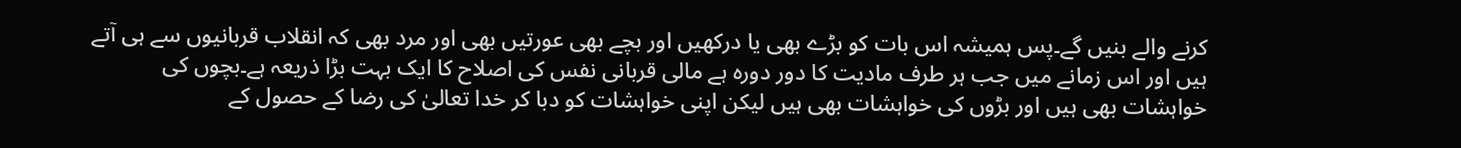کرنے والے بنیں گے۔پس ہمیشہ اس بات کو بڑے بھی یا درکھیں اور بچے بھی عورتیں بھی اور مرد بھی کہ انقلاب قربانیوں سے ہی آتے ہیں اور اس زمانے میں جب ہر طرف مادیت کا دور دورہ ہے مالی قربانی نفس کی اصلاح کا ایک بہت بڑا ذریعہ ہے۔بچوں کی خواہشات بھی ہیں اور بڑوں کی خواہشات بھی ہیں لیکن اپنی خواہشات کو دبا کر خدا تعالیٰ کی رضا کے حصول کے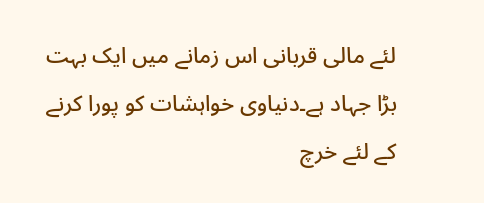لئے مالی قربانی اس زمانے میں ایک بہت بڑا جہاد ہے۔دنیاوی خواہشات کو پورا کرنے کے لئے خرچ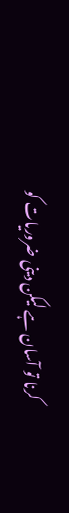کرنا تو آسان ہے لیکن دینی ضروریات کو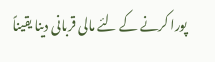پورا کرنے کے لئے مالی قربانی دینا یقیناً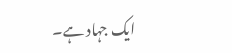ایک جہاد ہے۔